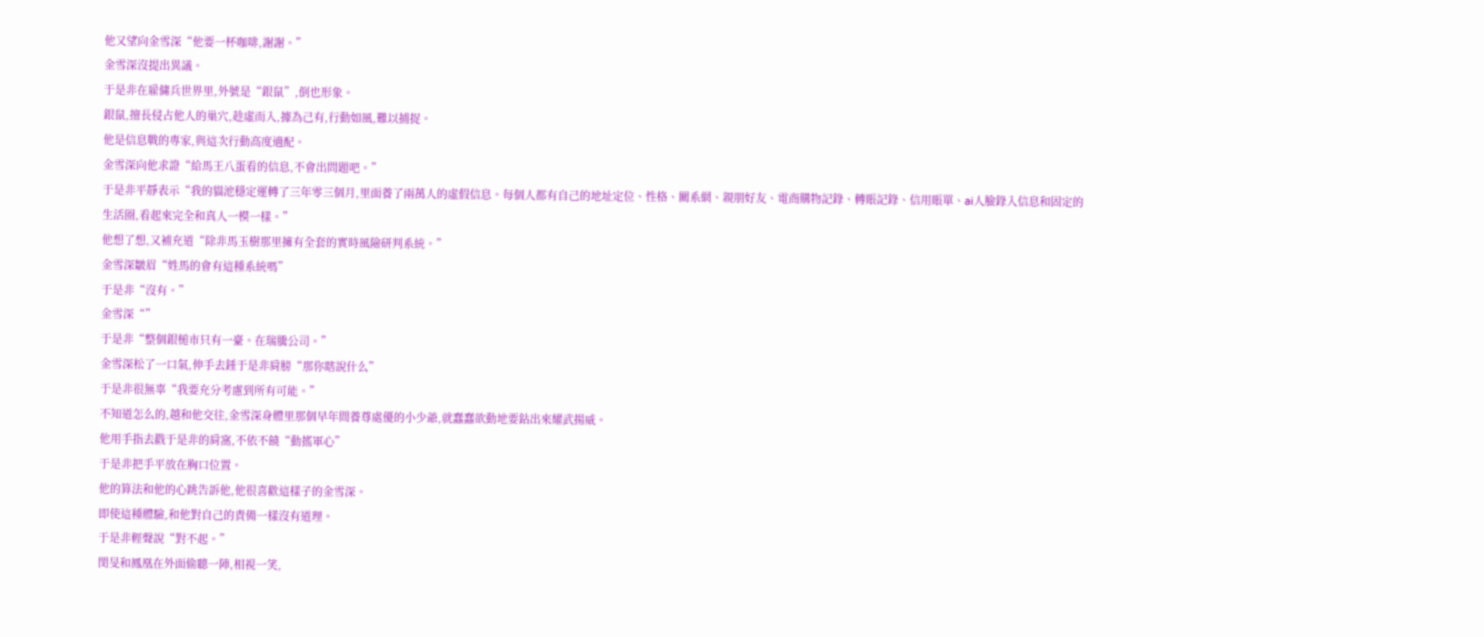他又望向金雪深“他要一杯咖啡,謝謝。”
金雪深沒提出異議。
于是非在雇傭兵世界里,外號是“銀鼠”,倒也形象。
銀鼠,擅長侵占他人的巢穴,趁虛而入,據為己有,行動如風,難以捕捉。
他是信息戰的專家,與這次行動高度適配。
金雪深向他求證“給馬王八蛋看的信息,不會出問題吧。”
于是非平靜表示“我的貓池穩定運轉了三年零三個月,里面養了兩萬人的虛假信息。每個人都有自己的地址定位、性格、關系網、親朋好友、電商購物記錄、轉賬記錄、信用賬單、ai人臉錄入信息和固定的生活圈,看起來完全和真人一模一樣。”
他想了想,又補充道“除非馬玉樹那里擁有全套的實時風險研判系統。”
金雪深皺眉“姓馬的會有這種系統嗎”
于是非“沒有。”
金雪深“”
于是非“整個銀槌市只有一臺。在瑞騰公司。”
金雪深松了一口氣,伸手去錘于是非肩膀“那你瞎說什么”
于是非很無辜“我要充分考慮到所有可能。”
不知道怎么的,越和他交往,金雪深身體里那個早年間養尊處優的小少爺,就蠢蠢欲動地要鉆出來耀武揚威。
他用手指去戳于是非的肩窩,不依不饒“動搖軍心”
于是非把手平放在胸口位置。
他的算法和他的心跳告訴他,他很喜歡這樣子的金雪深。
即使這種體驗,和他對自己的責備一樣沒有道理。
于是非輕聲說“對不起。”
閔旻和鳳凰在外面偷聽一陣,相視一笑,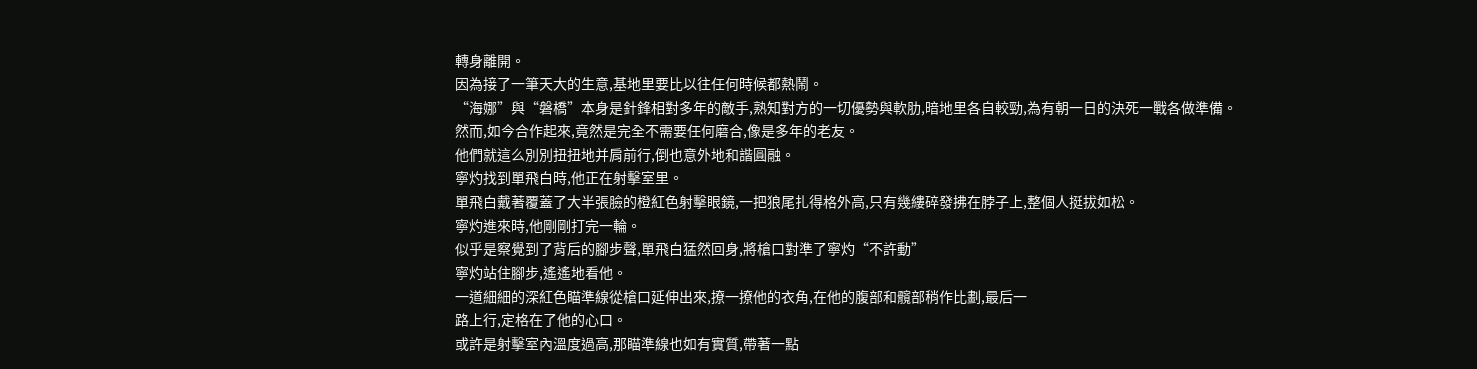轉身離開。
因為接了一筆天大的生意,基地里要比以往任何時候都熱鬧。
“海娜”與“磐橋”本身是針鋒相對多年的敵手,熟知對方的一切優勢與軟肋,暗地里各自較勁,為有朝一日的決死一戰各做準備。
然而,如今合作起來,竟然是完全不需要任何磨合,像是多年的老友。
他們就這么別別扭扭地并肩前行,倒也意外地和諧圓融。
寧灼找到單飛白時,他正在射擊室里。
單飛白戴著覆蓋了大半張臉的橙紅色射擊眼鏡,一把狼尾扎得格外高,只有幾縷碎發拂在脖子上,整個人挺拔如松。
寧灼進來時,他剛剛打完一輪。
似乎是察覺到了背后的腳步聲,單飛白猛然回身,將槍口對準了寧灼“不許動”
寧灼站住腳步,遙遙地看他。
一道細細的深紅色瞄準線從槍口延伸出來,撩一撩他的衣角,在他的腹部和髖部稍作比劃,最后一
路上行,定格在了他的心口。
或許是射擊室內溫度過高,那瞄準線也如有實質,帶著一點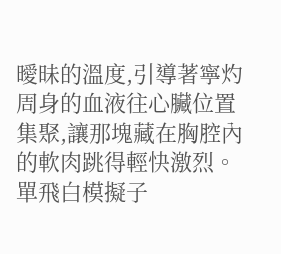曖昧的溫度,引導著寧灼周身的血液往心臟位置集聚,讓那塊藏在胸腔內的軟肉跳得輕快激烈。
單飛白模擬子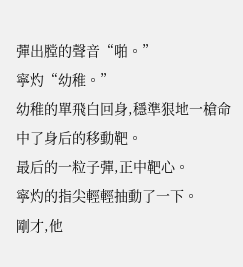彈出膛的聲音“啪。”
寧灼“幼稚。”
幼稚的單飛白回身,穩準狠地一槍命中了身后的移動靶。
最后的一粒子彈,正中靶心。
寧灼的指尖輕輕抽動了一下。
剛才,他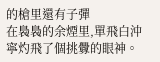的槍里還有子彈
在裊裊的余煙里,單飛白沖寧灼飛了個挑釁的眼神。